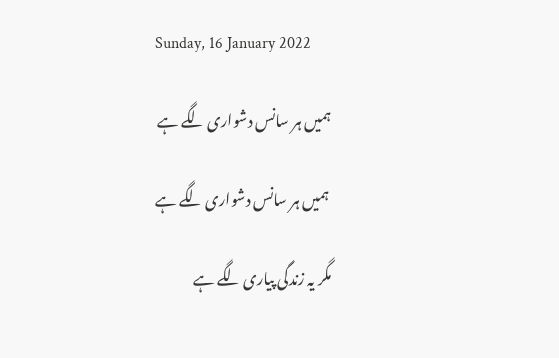Sunday, 16 January 2022

ہمیں ہر سانس دشواری لگے ہے

 ہمیں ہر سانس دشواری لگے ہے

مگر یہ زندگی پیاری لگے ہے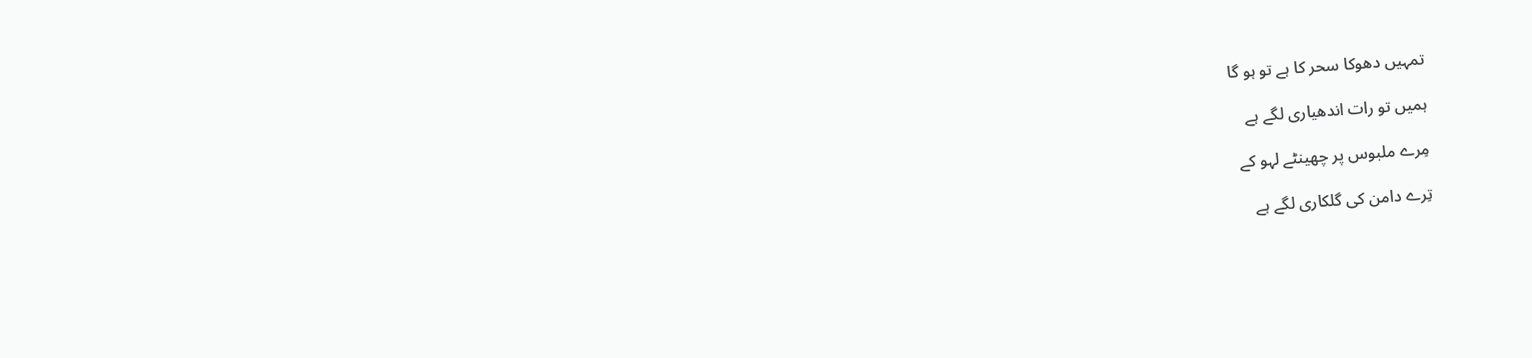تمہیں دھوکا سحر کا ہے تو ہو گا

ہمیں تو رات اندھیاری لگے ہے

مِرے ملبوس پر چھینٹے لہو کے

تِرے دامن کی گلکاری لگے ہے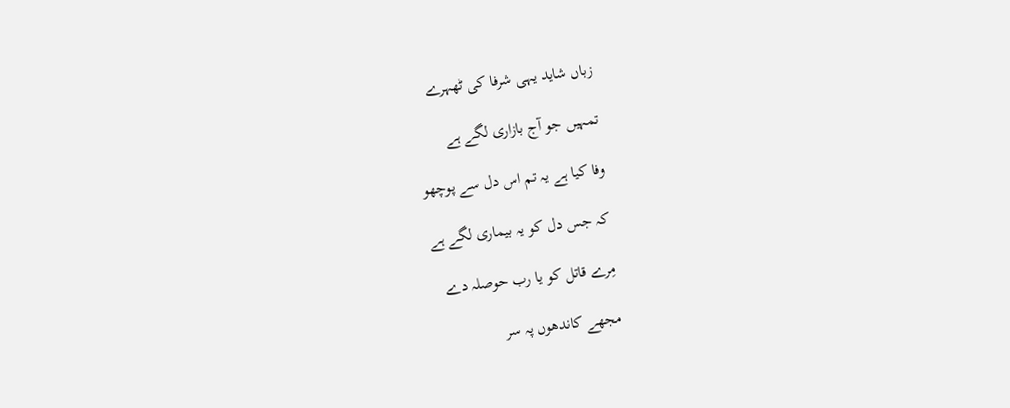زباں شاید یہی شرفا کی ٹھہرے

تمہیں جو آج بازاری لگے ہے

وفا کیا ہے یہ تم اس دل سے پوچھو

کہ جس دل کو یہ بیماری لگے ہے

مِرے قاتل کو یا رب حوصلہ دے

مجھے کاندھوں پہ سر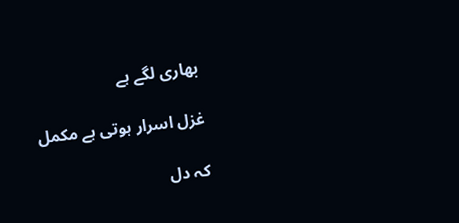بھاری لگے ہے

غزل اسرار ہوتی ہے مکمل

کہ دل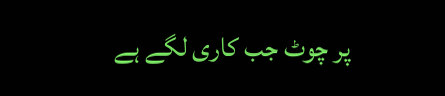پر چوٹ جب کاری لگے ہے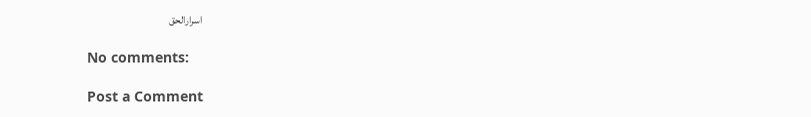اسرارالحق

No comments:

Post a Comment